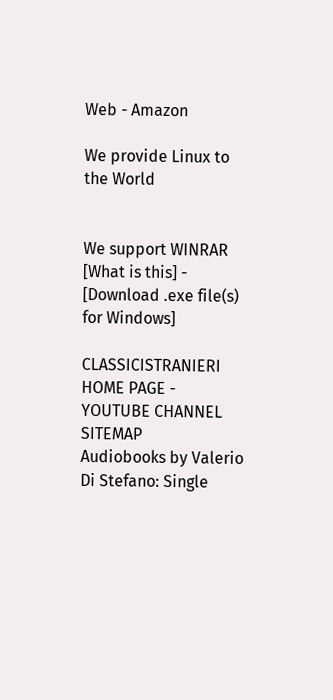Web - Amazon

We provide Linux to the World


We support WINRAR [What is this] - [Download .exe file(s) for Windows]

CLASSICISTRANIERI HOME PAGE - YOUTUBE CHANNEL
SITEMAP
Audiobooks by Valerio Di Stefano: Single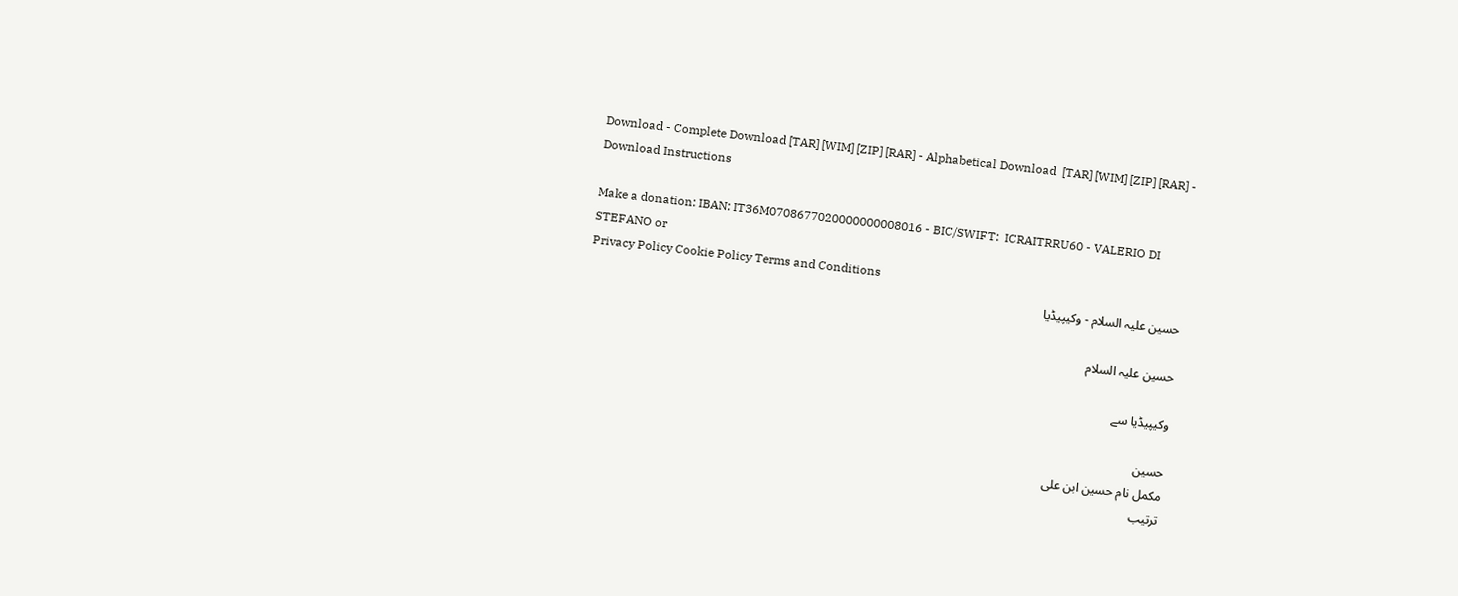Download - Complete Download [TAR] [WIM] [ZIP] [RAR] - Alphabetical Download  [TAR] [WIM] [ZIP] [RAR] - Download Instructions

Make a donation: IBAN: IT36M0708677020000000008016 - BIC/SWIFT:  ICRAITRRU60 - VALERIO DI STEFANO or
Privacy Policy Cookie Policy Terms and Conditions
حسین علیہ السلام - وکیپیڈیا

حسین علیہ السلام

وکیپیڈیا سے

حسین
مکمل نام حسین ابن علی
ترتیب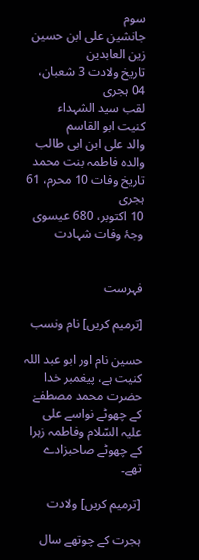سوم
جانشین علی ابن حسین زین العابدین
تاریخ ولادت 3 شعبان، 04 ہجری
لقب سید الشہداء
کنیت ابو القاسم
والد علی ابن ابی طالب
والدہ فاطمہ بنت محمد
تاریخ وفات 10 محرم، 61 ہجری
10 اکتوبر، 680 عیسوی
وجۂ وفات شہادت


فہرست

[ترمیم کریں] نام ونسب

حسین نام اور ابو عبد اللہ کنیت ہے، پیغمبر خدا حضرت محمد مصطفےٰ کے چھوٹے نواسے علی علیہ السّلام وفاطمہ زہرا کے چھوٹے صاحبزادے تھے۔

[ترمیم کریں] ولادت

ہجرت کے چوتھے سال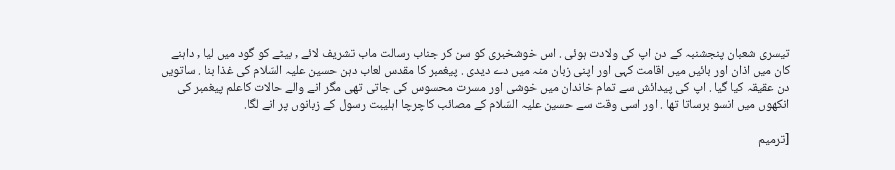تیسری شعبان پنجشنبہ کے دن اپ کی ولادت ہوئی . اس خوشخبری کو سن کر جناب رسالت ماب تشریف لائے , بیٹے کو گود میں لیا , داہنے کان میں اذان اور بائیں میں اقامت کہی اور اپنی زبان منہ میں دے دیدی . پیغمبر کا مقدس لعاب دہن حسین علیہ السّلام کی غذا بنا . ساتویں دن عقیقہ کیا گیا . اپ کی پیدائش سے تمام خاندان میں خوشی اور مسرت محسوس کی جاتی تھی مگر انے والے حالات کاعلم پیغمبر کی انکھوں میں انسو برساتا تھا . اور اسی وقت سے حسین علیہ السّلام کے مصائب کاچرچا اہلیبت رسول کے زبانوں پر انے لگا.

[ترمیم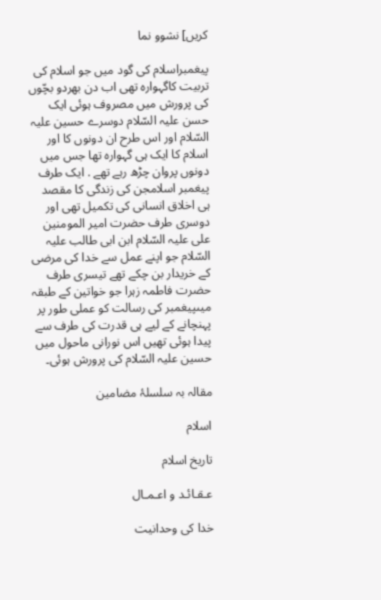کریں] نشوو نما

پیغمبراسلام کی گود میں جو اسلام کی تربیت کاگہوارہ تھی اب دن بھردو بچّوں کی پرورش میں مصروف ہوئی ایک حسن علیہ السّلام دوسرے حسین علیہ السّلام اور اس طرح ان دونوں کا اور اسلام کا ایک ہی گہوارہ تھا جس میں دونوں پروان چڑھ رہے تھے . ایک طرف پیغمبر اسلامجن کی زندگی کا مقصد ہی اخلاق انسانی کی تکمیل تھی اور دوسری طرف حضرت امیر المومنین علی علیہ السّلام ابن ابی طالب علیہ السّلام جو اپنے عمل سے خدا کی مرضی کے خریدار بن چکے تھے تیسری طرف حضرت فاطمہ زہرا جو خواتین کے طبقہ میںپیغمبر کی رسالت کو عملی طور پر پہنچانے کے لیے ہی قدرت کی طرف سے پیدا ہوئی تھیں اس نورانی ماحول میں حسین علیہ السّلام کی پرورش ہوئی۔

مقالہ بہ سلسلۂ مضامین

اسلام

تاریخ اسلام

عـقـائـد و اعـمـال

خدا کی وحدانیت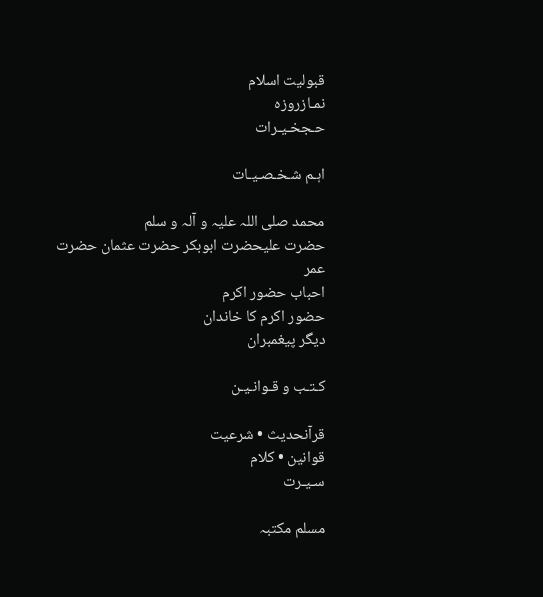قبولیت اسلام
نمـازروزہ
حـجخـیـرات

اہـم شـخـصـیـات

محمد صلی اللہ علیہ و آلہ و سلم
حضرت علیحضرت ابوبکر حضرت عثمان حضرت عمر
احباب حضور اکرم
حضور اکرم کا خاندان
دیگر پیغمبران

کـتـب و قـوانـیـن

قرآنحدیث • شرعیت
قوانین • کلام
سـیـرت

مسلم مکتبہ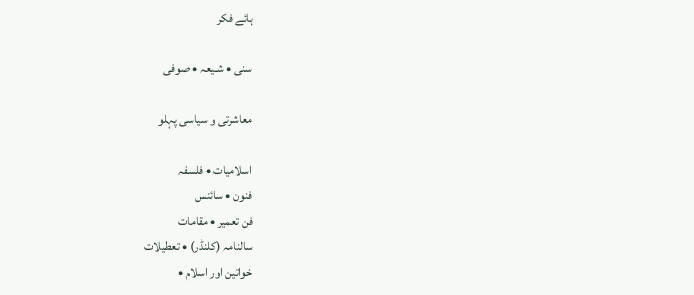ہائے فکر

سنی • شـیعہ • صوفی

معاشرتی و سیاسی پہلو

اسلامیات • فلسفہ
فنون • سائنس
فن تعمیر • مقامات
سالنامہ (کلنڈر) • تعطیلات
خواتین اور اسلام •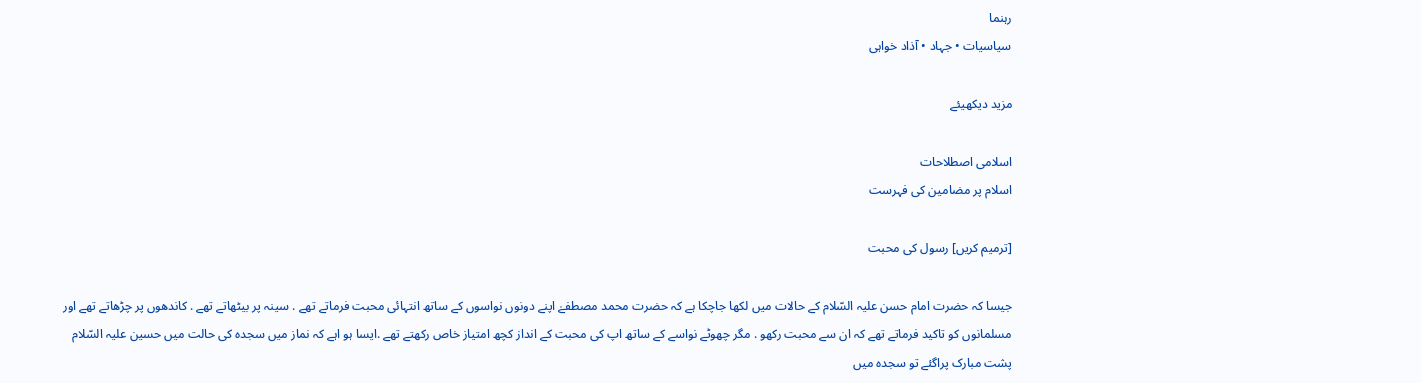رہنما
سیاسیات • جہاد • آذاد خواہی

مزید دیکھیئے

اسلامی اصطلاحات
اسلام پر مضامین کی فہرست

[ترمیم کریں] رسول کی محبت

جیسا کہ حضرت امام حسن علیہ السّلام کے حالات میں لکھا جاچکا ہے کہ حضرت محمد مصطفےٰ اپنے دونوں نواسوں کے ساتھ انتہائی محبت فرماتے تھے . سینہ پر بیٹھاتے تھے . کاندھوں پر چڑھاتے تھے اور مسلمانوں کو تاکید فرماتے تھے کہ ان سے محبت رکھو . مگر چھوٹے نواسے کے ساتھ اپ کی محبت کے انداز کچھ امتیاز خاص رکھتے تھے .ایسا ہو اہے کہ نماز میں سجدہ کی حالت میں حسین علیہ السّلام پشت مبارک پراگئے تو سجدہ میں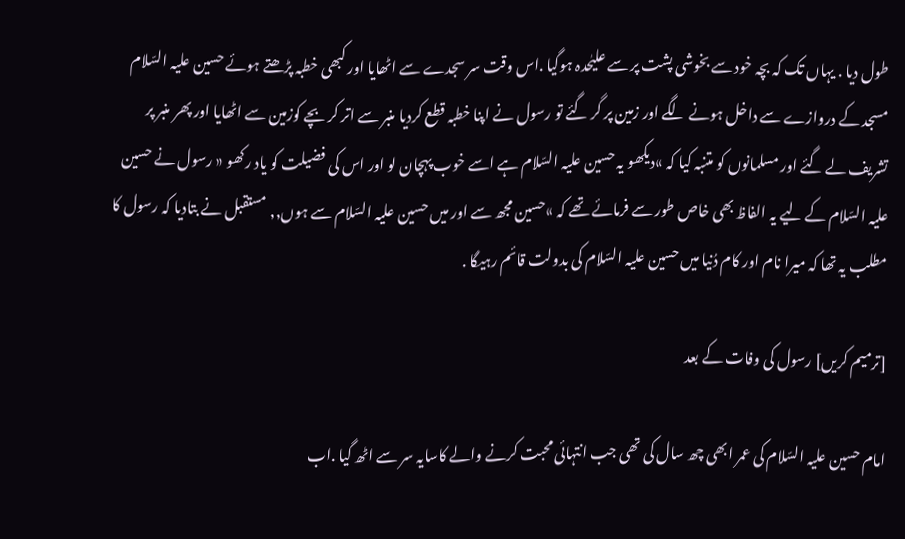طول دیا . یہاں تک کہ بچہ خود سے بخوشی پشت پر سے علیٰحدہ ہوگیا .اس وقت سر سجدے سے اٹھایا اور کبھی خطبہ پڑھتے ہوئے حسین علیہ السّلام مسجد کے دروازے سے داخل ہونے لگے اور زمین پر گر گئے تو رسول نے اپنا خطبہ قطع کردیا منبر سے اتر کر بچے کوزمین سے اٹھایا اور پھر منبر پر تشریف لے گئے اور مسلمانوں کو متنبہ کیا کہ »دیکھو یہ حسین علیہ السّلام ہے اسے خوب پہچان لو اور اس کی فضیلت کو یاد رکھو « رسول نے حسین علیہ السّلام کے لیے یہ الفاظ بھی خاص طور سے فرمائے تھے کہ »حسین مجھ سے اور میں حسین علیہ السّلام سے ہوں,, مستقبل نے بتادیا کہ رسول کا مطلب یہ تھا کہ میرا نام اور کام دُنیا میں حسین علیہ السّلام کی بدولت قائم رہیگا .

[ترمیم کریں] رسول کی وفات کے بعد

امام حسین علیہ السّلام کی عمر ابھی چھ سال کی تھی جب انتہائی محبت کرنے والے کاسایہ سر سے اٹھ گیا .اب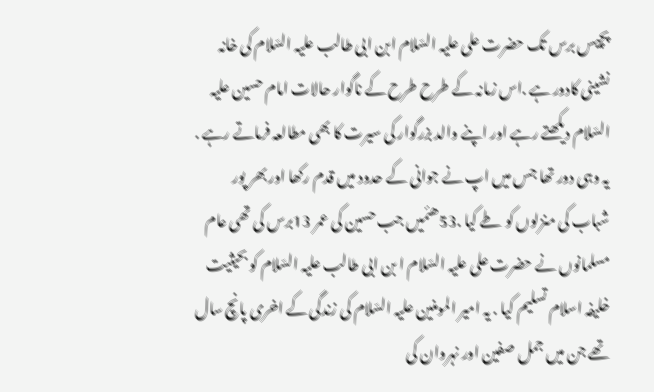پچیس برس تک حضرت علی علیہ السّلام ابن ابی طالب علیہ السّلام کی خانہ نشینی کادور ہے .اس زمانہ کے طرح طرح کے ناگوار حالات امام حسین علیہ السّلام دیکھتے رہے اور اپنے والد بزرگوار کی سیرت کا بھی مطالعہ فرماتے رہے . یہ وہی دور تھا جس میں اپ نے جوانی کے حدود میں قدم رکھا اور بھر پور شباب کی منزلوں کو طے کیا .53ھئمیں جب حسین کی عمر 13برس کی تھی عام مسلمانوں نے حضرت علی علیہ السّلام ا بن ابی طالب علیہ السّلام کو بحیثیت خلیفہ اسلام تسلیم کیا . یہ امیر المومنین علیہ السّلام کی زندگی کے اخری پانچ سال تھے جن میں جمل صفین اور نہروان کی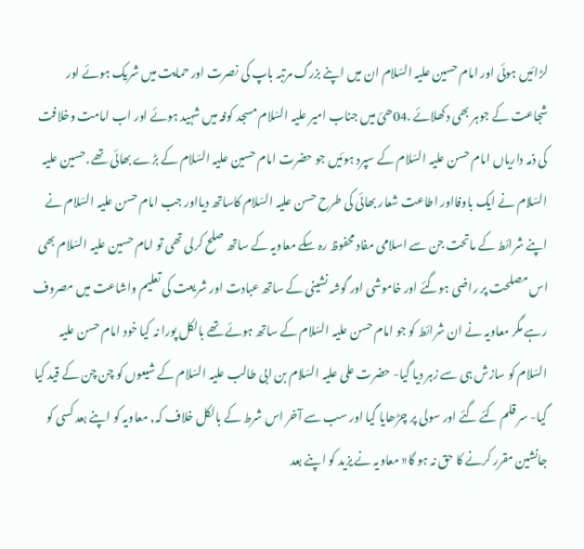لڑائیں ہوئی اور امام حسین علیہ السّلام ان میں اپنے بزرگ مرتبہ باپ کی نصرت اور حمایت میں شریک ہوئے اور شجاعت کے جوہر بھی دکھلائے .04ھئ میں جناب امیر علیہ السّلام مسجد کوفہ میں شہید ہوئے اور اب امامت وخلافت کی ذمہ داریاں امام حسن علیہ السّلام کے سپرد ہوئیں جو حضرت امام حسین علیہ السّلام کے بڑے بھائی تھے .حسین علیہ السّلام نے ایک باوفااور اطاعت شعار بھائی کی طرح حسن علیہ السّلام کاساتھ دیااور جب امام حسن علیہ السّلام نے اپنے شرائط کے ماتحت جن سے اسلامی مفاد محفوظ رہ سکے معاویہ کے ساتھ صلح کرلی تھی تو امام حسین علیہ السّلام بھی اس مصلحت پر راضی ہوگئے اور خاموشی اور گوشہ نشینی کے ساتھ عبادت اور شریعت کی تعلیم واشاعت میں مصروف رہے مگر معاویہ نے ان شرائط کو جو امام حسن علیہ السّلام کے ساتھ ہوئے تھے بالکل پورا نہ کیا خود امام حسن علیہ السّلام کو سازش ہی سے زہر دیا گیا- حضرت علی علیہ السّلام بن ابی طالب علیہ السّلام کے شیعوں کو چن چن کے قید کیا گیا- سر قلم کئے گئے اور سولی پر چڑھایا گیا اور سب سے آخر اس شرط کے بالکل خلاف کہ, معاویہ کو اپنے بعد کسی کو جانشین مقرر کرنے کا حق نہ ہو گا« معاویہ نے یزید کو اپنے بعد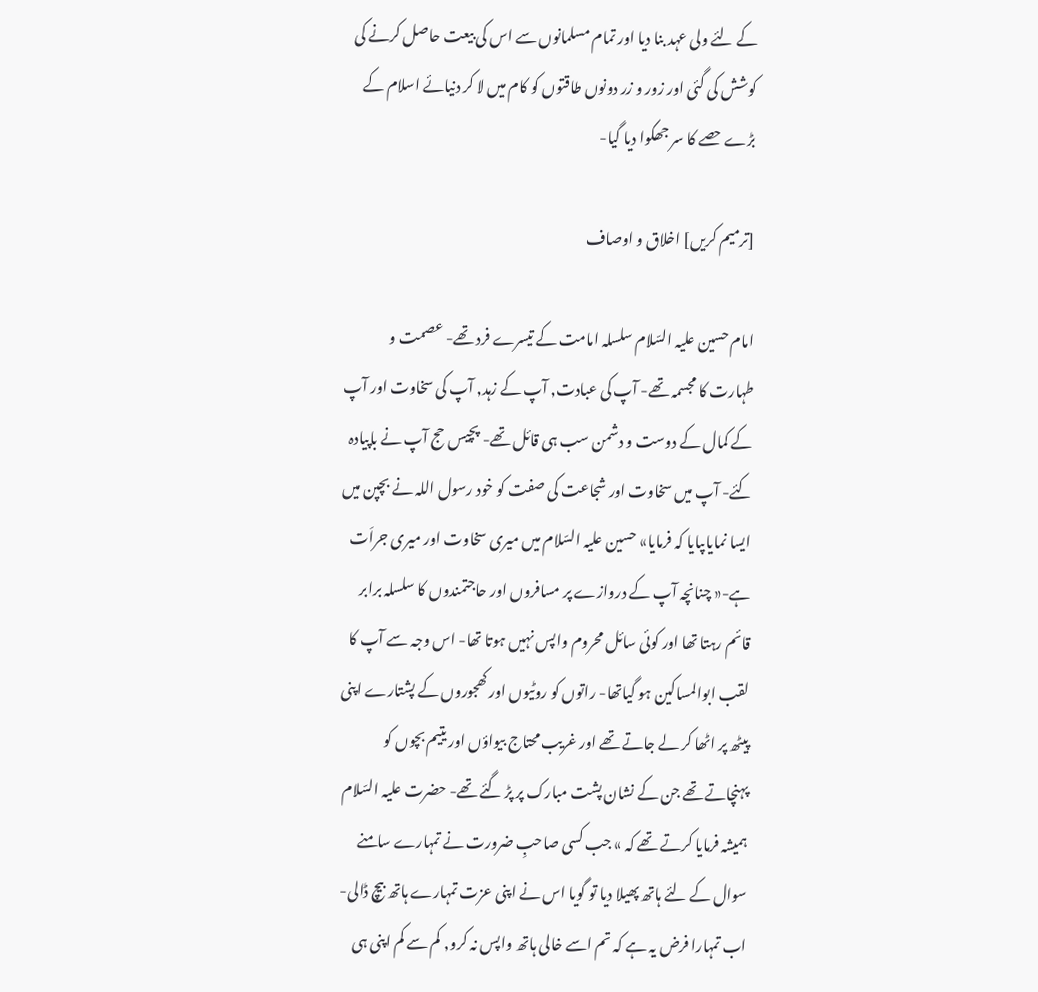کے لئے ولی عہد بنا دیا اور تمام مسلمانوں سے اس کی بیعت حاصل کرنے کی کوشش کی گئی اور زور و زر دونوں طاقتوں کو کام میں لا کر دنیائے اسلام کے بڑے حصے کا سر جھکوا دیا گیا-

[ترمیم کریں] اخلاق و اوصاف

امام حسین علیہ السّلام سلسلہ امامت کے تیسرے فرد تھے- عصمت و طہارت کا مجسمہ تھے- آپ کی عبادت, آپ کے زہد, آپ کی سخاوت اور آپ کے کمال کے دوست و دشمن سب ہی قائل تھے- پچیس حج آپ نے باپیادہ کئے- آپ میں سخاوت اور شجاعت کی صفت کو خود رسول اللہ نے بچپن میں ایسا نمایاںپایا کہ فرمایا» حسین علیہ السّلام میں میری سخاوت اور میری جراَت ہے-« چنانچہ آپ کے دروازے پر مسافروں اور حاجتمندوں کا سلسلہ برابر قائم رہتا تھا اور کوئی سائل محروم واپس نہیں ہوتا تھا- اس وجہ سے آپ کا لقب ابوالمساکین ہو گیاتھا- راتوں کو روٹیوں اور کھجوروں کے پشتارے اپنی پیٹھ پر اٹھا کر لے جاتے تھے اور غریب محتاج بیواؤں اور یتیم بچوں کو پہنچاتے تھے جن کے نشان پشت مبارک پر پڑ گئے تھے- حضرت علیہ السّلام ہمیشہ فرمایا کرتے تھے کہ » جب کسی صاحبِ ضرورت نے تمہارے سامنے سوال کے لئے ہاتھ پھیلا دیا تو گویا اس نے اپنی عزت تمہارے ہاتھ بیچ ڈالی- اب تمہارا فرض یہ ہے کہ تم اسے خالی ہاتھ واپس نہ کرو, کم سے کم اپنی ہی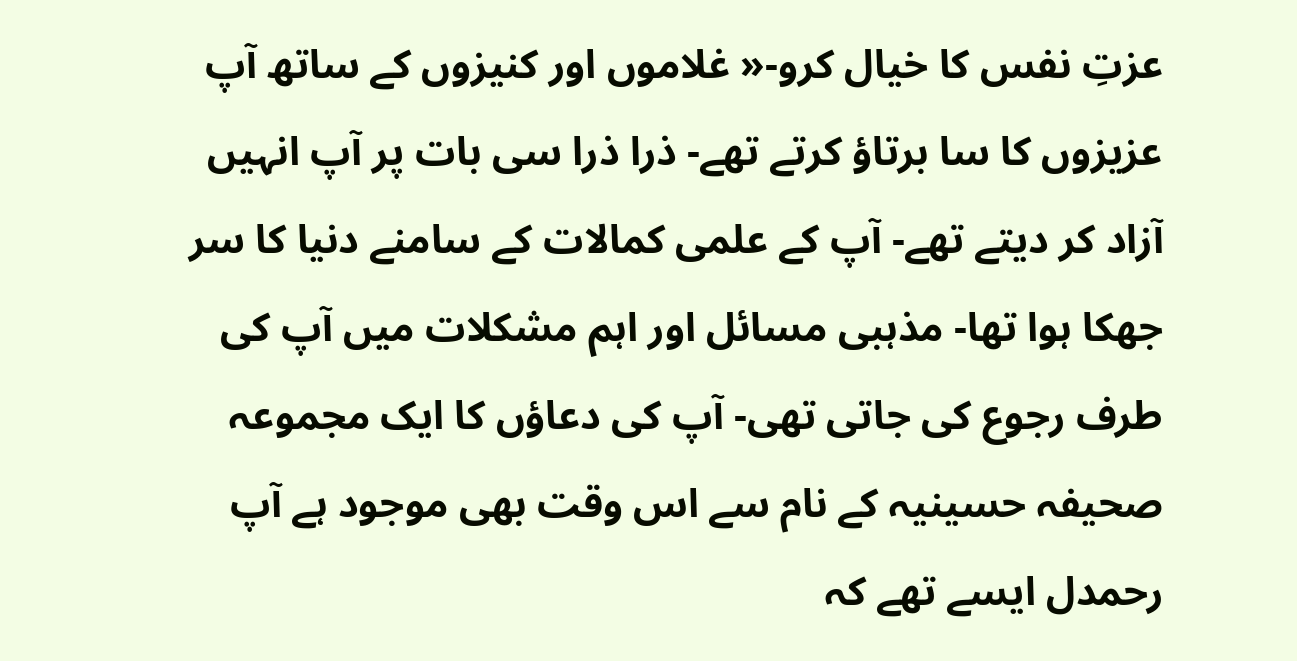عزتِ نفس کا خیال کرو-« غلاموں اور کنیزوں کے ساتھ آپ عزیزوں کا سا برتاؤ کرتے تھے- ذرا ذرا سی بات پر آپ انہیں آزاد کر دیتے تھے- آپ کے علمی کمالات کے سامنے دنیا کا سر جھکا ہوا تھا- مذہبی مسائل اور اہم مشکلات میں آپ کی طرف رجوع کی جاتی تھی- آپ کی دعاؤں کا ایک مجموعہ صحیفہ حسینیہ کے نام سے اس وقت بھی موجود ہے آپ رحمدل ایسے تھے کہ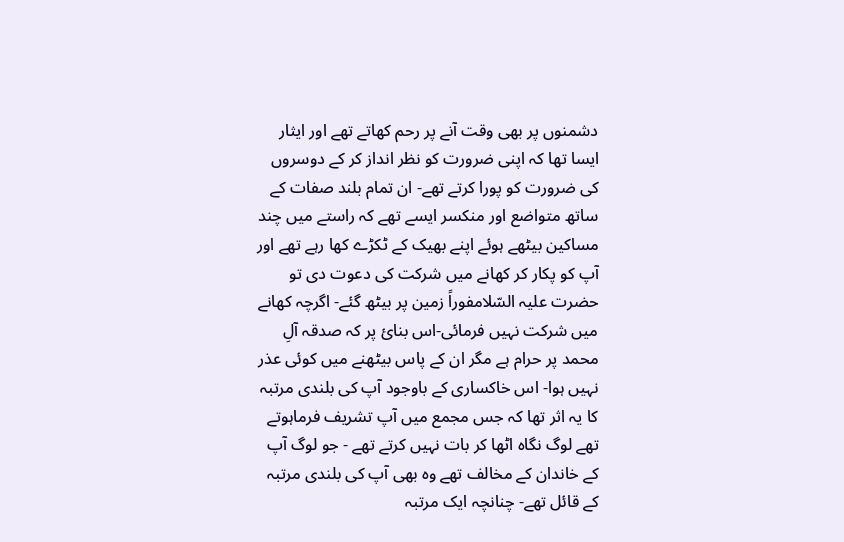دشمنوں پر بھی وقت آنے پر رحم کھاتے تھے اور ایثار ایسا تھا کہ اپنی ضرورت کو نظر انداز کر کے دوسروں کی ضرورت کو پورا کرتے تھے- ان تمام بلند صفات کے ساتھ متواضع اور منکسر ایسے تھے کہ راستے میں چند مساکین بیٹھے ہوئے اپنے بھیک کے ٹکڑے کھا رہے تھے اور آپ کو پکار کر کھانے میں شرکت کی دعوت دی تو حضرت علیہ السّلامفوراً زمین پر بیٹھ گئے- اگرچہ کھانے میں شرکت نہیں فرمائی-اس بنائ پر کہ صدقہ آلِ محمد پر حرام ہے مگر ان کے پاس بیٹھنے میں کوئی عذر نہیں ہوا- اس خاکساری کے باوجود آپ کی بلندی مرتبہ کا یہ اثر تھا کہ جس مجمع میں آپ تشریف فرماہوتے تھے لوگ نگاہ اٹھا کر بات نہیں کرتے تھے - جو لوگ آپ کے خاندان کے مخالف تھے وہ بھی آپ کی بلندی مرتبہ کے قائل تھے- چنانچہ ایک مرتبہ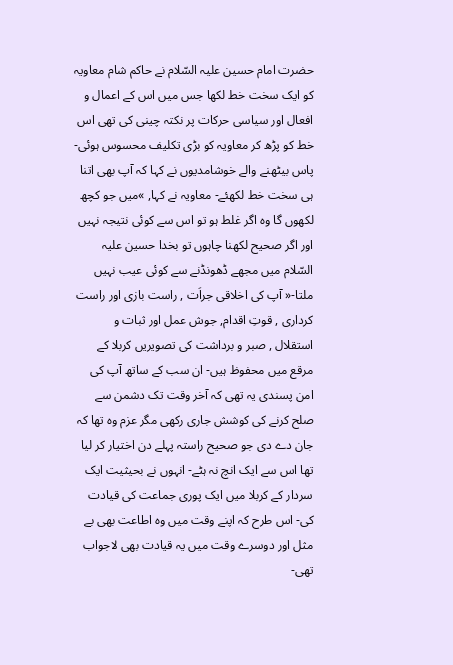حضرت امام حسین علیہ السّلام نے حاکم شام معاویہ کو ایک سخت خط لکھا جس میں اس کے اعمال و افعال اور سیاسی حرکات پر نکتہ چینی کی تھی اس خط کو پڑھ کر معاویہ کو بڑی تکلیف محسوس ہوئی- پاس بیٹھنے والے خوشامدیوں نے کہا کہ آپ بھی اتنا ہی سخت خط لکھئے- معاویہ نے کہا, »میں جو کچھ لکھوں گا وہ اگر غلط ہو تو اس سے کوئی نتیجہ نہیں اور اگر صحیح لکھنا چاہوں تو بخدا حسین علیہ السّلام میں مجھے ڈھونڈنے سے کوئی عیب نہیں ملتا-« آپ کی اخلاقی جراَت , راست بازی اور راست کرداری , قوتِ اقدام, جوش عمل اور ثبات و استقلال , صبر و برداشت کی تصویریں کربلا کے مرقع میں محفوظ ہیں- ان سب کے ساتھ آپ کی امن پسندی یہ تھی کہ آخر وقت تک دشمن سے صلح کرنے کی کوشش جاری رکھی مگر عزم وہ تھا کہ جان دے دی جو صحیح راستہ پہلے دن اختیار کر لیا تھا اس سے ایک انچ نہ ہٹے- انہوں نے بحیثیت ایک سردار کے کربلا میں ایک پوری جماعت کی قیادت کی- اس طرح کہ اپنے وقت میں وہ اطاعت بھی بے مثل اور دوسرے وقت میں یہ قیادت بھی لاجواب تھی-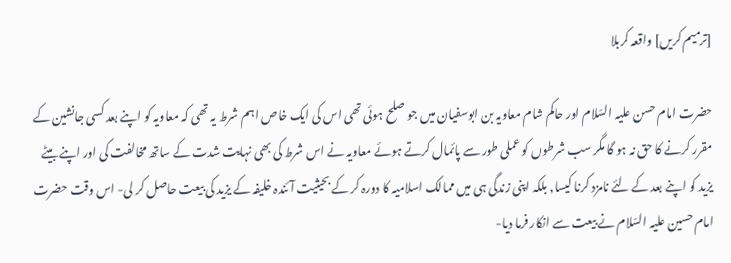[ترمیم کریں] واقعہ کربلا

حضرت امام حسن علیہ السّلام اور حاکم شام معاویہ بن ابوسفیان میں جو صلح ہوئی تھی اس کی ایک خاص اہم شرط یہ تھی کہ معاویہ کو اپنے بعد کسی جانشین کے مقرر کرنے کا حق نہ ہو گا مگر سب شرطوں کو عملی طور سے پائمال کرتے ہوئے معاویہ نے اس شرط کی بھی نہایت شدت کے ساتھ مخالفت کی اور اپنے بیٹے یزید کو اپنے بعد کے لئے نامزد کرنا کیسا, بلکہ اپنی زندگی ہی میں ممالک اسلامیہ کا دورہ کر کے بحیثیت آئندہ خلیفہ کے یزید کی بیعت حاصل کر لی- اس وقت حضرت امام حسین علیہ السّلام نے بیعت سے انکار فرما دیا-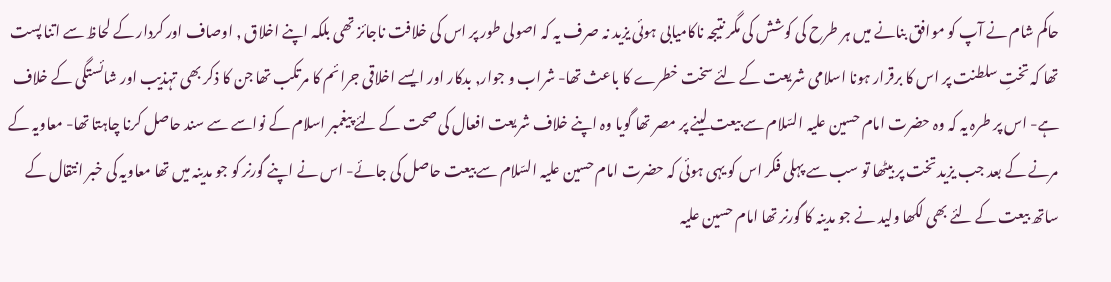حاکم شام نے آپ کو موافق بنانے میں ہر طرح کی کوشش کی مگر نتیجہ ناکامیابی ہوئی یزید نہ صرف یہ کہ اصولی طور پر اس کی خلافت ناجائز تھی بلکہ اپنے اخلاق , اوصاف اور کردار کے لحاظ سے اتنا پست تھا کہ تختِ سلطنت پر اس کا برقرار ہونا اسلامی شریعت کے لئے سخت خطرے کا باعث تھا- شراب و جوار, بدکار اور ایسے اخلاقی جرائم کا مرتکب تھا جن کا ذکر بھی تہذیب اور شائستگی کے خلاف ہے- اس پر طرہ یہ کہ وہ حضرت امام حسین علیہ السّلام سے بیعت لینے پر مصر تھا گویا وہ اپنے خلاف شریعت افعال کی صحت کے لئے پیغمبر اسلام کے نواسے سے سند حاصل کرنا چاہتا تھا- معاویہ کے مرنے کے بعد جب یزید تخت پر بیٹھا تو سب سے پہلی فکر اس کو یہی ہوئی کہ حضرت امام حسین علیہ السّلام سے بیعت حاصل کی جائے- اس نے اپنے گورنر کو جو مدینہ میں تھا معاویہ کی خبر انتقال کے ساتھ بیعت کے لئے بھی لکھا ولید نے جو مدینہ کا گورنر تھا امام حسین علیہ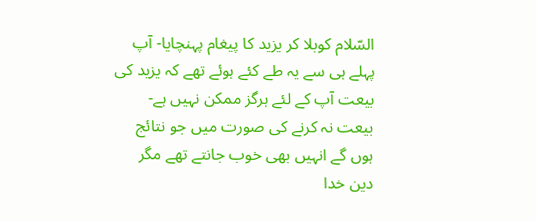السّلام کوبلا کر یزید کا پیغام پہنچایا- آپ پہلے ہی سے یہ طے کئے ہوئے تھے کہ یزید کی بیعت آپ کے لئے ہرگز ممکن نہیں ہے- بیعت نہ کرنے کی صورت میں جو نتائج ہوں گے انہیں بھی خوب جانتے تھے مگر دین خدا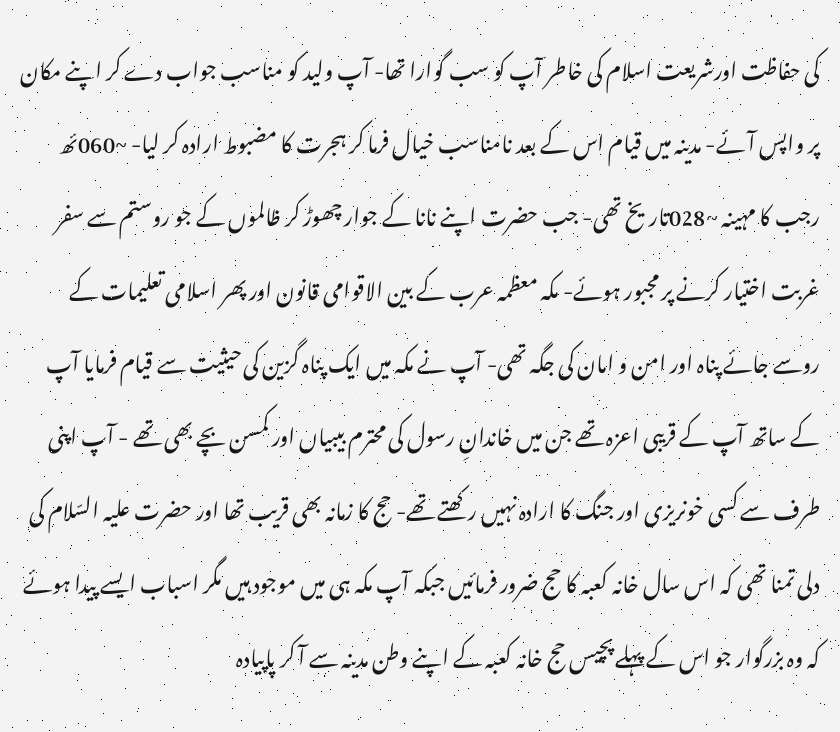کی حفاظت اورشریعت اسلام کی خاطر آپ کو سب گوارا تھا- آپ ولید کو مناسب جواب دے کر اپنے مکان پر واپس آئے- مدینہ میں قیام اس کے بعد نامناسب خیال فرما کر ہجرت کا مضبوط ارادہ کر لیا- ~060ئھ رجب کا مہینہ ~028تاریخ تھی- جب حضرت اپنے نانا کے جوار چھوڑ کر ظالموں کے جو روستم سے سفر غربت اختیار کرنے پر مجبور ہوئے- مکہ معظمہ عرب کے بین الاقوامی قانون اور پھر اسلامی تعلیمات کے روسے جائے پناہ اور امن و امان کی جگہ تھی- آپ نے مکہ میں ایک پناہ گزین کی حیثیت سے قیام فرمایا آپ کے ساتھ آپ کے قریبی اعزہ تھے جن میں خاندانِ رسول کی محترم بیبیاں اور کمسن بچے بھی تھے - آپ اپنی طرف سے کسی خونریزی اور جنگ کا ارادہ نہیں رکھتے تھے- حج کا زمانہ بھی قریب تھا اور حضرت علیہ السّلام کی دلی تمنا تھی کہ اس سال خانہ کعبہ کا حج ضرور فرمائیں جبکہ آپ مکہ ہی میں موجود ہیں مگر اسباب ایسے پیدا ہوئے کہ وہ بزرگوار جو اس کے پہلے پچیس حج خانہ کعبہ کے اپنے وطن مدینہ سے آ کر پاپیادہ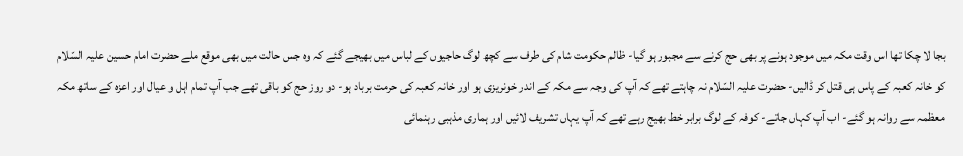بجا لا چکا تھا اس وقت مکہ میں موجود ہونے پر بھی حج کرنے سے مجبور ہو گیا- ظالم حکومت شام کی طرف سے کچھ لوگ حاجیوں کے لباس میں بھیجے گئے کہ وہ جس حالت میں بھی موقع ملے حضرت امام حسین علیہ السّلام کو خانہ کعبہ کے پاس ہی قتل کر ڈالیں- حضرت علیہ السّلام نہ چاہتے تھے کہ آپ کی وجہ سے مکہ کے اندر خونریزی ہو اور خانہ کعبہ کی حرمت برباد ہو- دو روز حج کو باقی تھے جب آپ تمام اہل و عیال اور اعزہ کے ساتھ مکہ معظمہ سے روانہ ہو گئے- اب آپ کہاں جاتے- کوفہ کے لوگ برابر خط بھیج رہے تھے کہ آپ یہاں تشریف لائیں اور ہماری مذہبی رہنمائی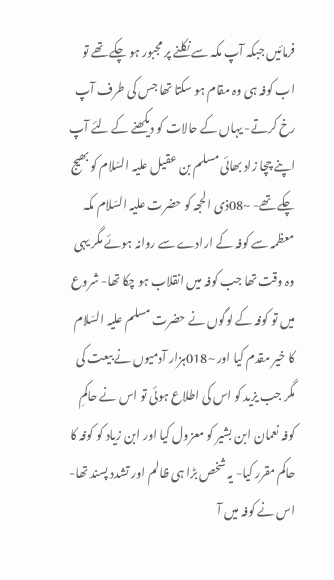فرمائیں جبکہ آپ مکہ سے نکلنے پر مجبور ہو چکے تھے تو اب کوفہ ہی وہ مقام ہو سکتا تھا جس کی طرف آپ رخ کرتے- یہاں کے حالات کو دیکھنے کے لئے آپ اپنے چچا زاد بھائی مسلم بن عقیل علیہ السّلام کو بھیج چکے تھے- ~08ذی الحجہ کو حضرت علیہ السّلام مکہ معظمہ سے کوفہ کے ارادے سے روانہ ہوئے مگر یہی وہ وقت تھا جب کوفہ میں انقلاب ہو چکا تھا- شروع میں تو کوفہ کے لوگوں نے حضرت مسلم علیہ السّلام کا خیر مقدم کیا اور ~018ہزار آدمیوں نے بیعت کی مگر جب یزید کو اس کی اطلاع ہوئی تو اس نے حاکمِ کوفہ نعمان ابن بشیر کو معزول کیا اور ابن زیاد کو کوفہ کا حاکم مقرر کیا- یہ شخص بڑا ہی ظالم اور تشدد پسند تھا- اس نے کوفہ میں آ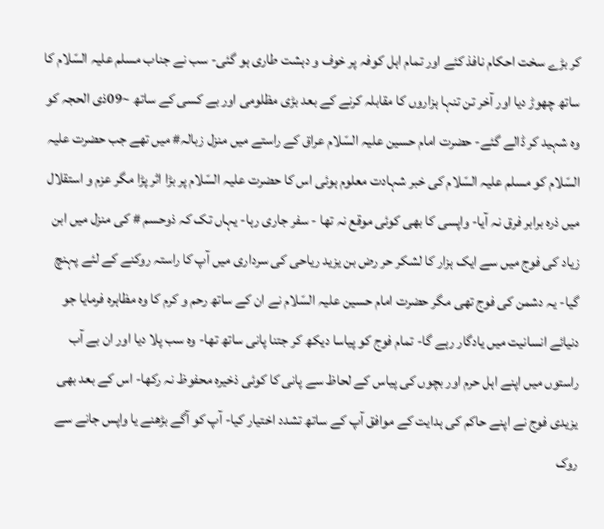کر بڑے سخت احکام نافذ کئے اور تمام اہل کوفہ پر خوف و دہشت طاری ہو گئی- سب نے جناب مسلم علیہ السّلام کا ساتھ چھوڑ دیا اور آخر تن تنہا ہزاروں کا مقابلہ کرنے کے بعد بڑی مظلومی اور بے کسی کے ساتھ ~09ذی الحجہ کو وہ شہید کر ڈالے گئے- حضرت امام حسین علیہ السّلام عراق کے راستے میں منزل زبالہ# میں تھے جب حضرت علیہ السّلام کو مسلم علیہ السّلام کی خبر شہادت معلوم ہوئی اس کا حضرت علیہ السّلام پر بڑا اثر پڑا مگر عزم و استقلال میں ذرہ برابر فرق نہ آیا- واپسی کا بھی کوئی موقع نہ تھا - سفر جاری رہا- یہاں تک کہ ذوحسم # کی منزل میں ابن زیاد کی فوج میں سے ایک ہزار کا لشکر حر رض بن یزید ریاحی کی سرداری میں آپ کا راستہ روکنے کے لئے پہنچ گیا- یہ دشمن کی فوج تھی مگر حضرت امام حسین علیہ السّلام نے ان کے ساتھ رحم و کرم کا وہ مظاہرہ فرمایا جو دنیائے انسانیت میں یادگار رہے گا- تمام فوج کو پیاسا دیکھ کر جتنا پانی ساتھ تھا- وہ سب پلا دیا اور ان بے آب راستوں میں اپنے اہل حرم اور بچوں کی پیاس کے لحاظ سے پانی کا کوئی ذخیرہ محفوظ نہ رکھا- اس کے بعد بھی یزیدی فوج نے اپنے حاکم کی ہدایت کے موافق آپ کے ساتھ تشدد اختیار کیا- آپ کو آگے بڑھنے یا واپس جانے سے روک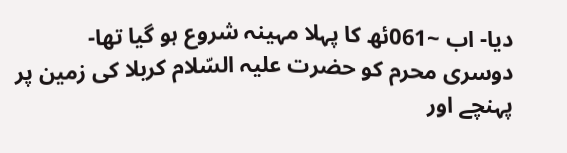دیا- اب ~061ئھ کا پہلا مہینہ شروع ہو گیا تھا- دوسری محرم کو حضرت علیہ السّلام کربلا کی زمین پر پہنچے اور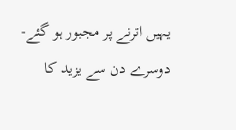یہیں اترنے پر مجبور ہو گئے- دوسرے دن سے یزید کا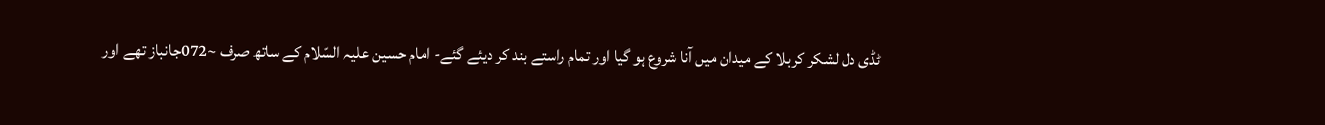ٹڈی دل لشکر کربلا کے میدان میں آنا شروع ہو گیا اور تمام راستے بند کر دیئے گئے- امام حسین علیہ السّلام کے ساتھ صرف ~072جانباز تھے اور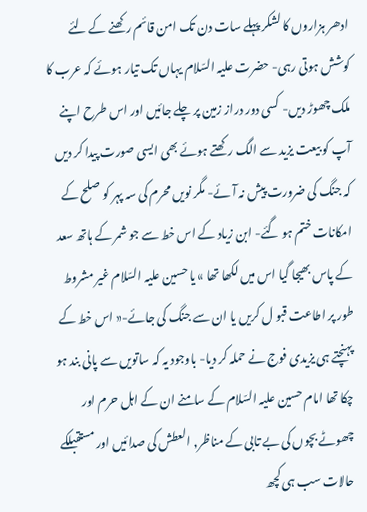ادھر ہزاروں کا لشکر پہلے سات دن تک امن قائم رکھنے کے لئے کوشش ہوتی رہی- حضرت علیہ السّلام یہاں تک تیار ہوئے کہ عرب کا ملک چھوڑ دیں- کسی دور دراز زمین پر چلے جائیں اور اس طرح اپنے آپ کو بیعت یزید سے الگ رکھتے ہوئے بھی ایسی صورت پیدا کر دیں کہ جنگ کی ضرورت پیش نہ آئے- مگر نویں محرم کی سہ پہر کو صلح کے امکانات ختم ہو گئے- ابن زیاد کے اس خط سے جو شمر کے ہاتھ سعد کے پاس بھیجا گیا اس میں لکھا تھا » یا حسین علیہ السّلام غیر مشروط طور پر اطاعت قبو ل کریں یا ان سے جنگ کی جائے-« اس خط کے پہنچتے ہی یزیدی فوج نے حملہ کر دیا- باوجود یہ کہ ساتویں سے پانی بند ہو چکا تھا امام حسین علیہ السّلام کے سامنے ان کے اہل حرم اور چھوٹے بچوں کی بے تابی کے مناظر, العطش کی صدائیں اور مستقبلکے حالات سب ہی کچھ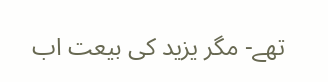تھے- مگر یزید کی بیعت اب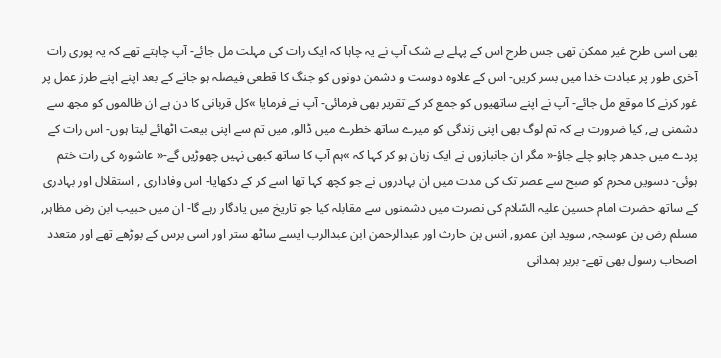بھی اسی طرح غیر ممکن تھی جس طرح اس کے پہلے بے شک آپ نے یہ چاہا کہ ایک رات کی مہلت مل جائے- آپ چاہتے تھے کہ یہ پوری رات آخری طور پر عبادت خدا میں بسر کریں- اس کے علاوہ دوست و دشمن دونوں کو جنگ کا قطعی فیصلہ ہو جانے کے بعد اپنے اپنے طرز عمل پر غور کرنے کا موقع مل جائے- آپ نے اپنے ساتھیوں کو جمع کر کے تقریر بھی فرمائی- آپ نے فرمایا »کل قربانی کا دن ہے ان ظالموں کو مجھ سے دشمنی ہے, کیا ضرورت ہے کہ تم لوگ بھی اپنی زندگی کو میرے ساتھ خطرے میں ڈالو, میں تم سے اپنی بیعت اٹھائے لیتا ہوں- اس رات کے پردے میں جدھر چاہو چلے جاؤ-« مگر ان جانبازوں نے ایک زبان ہو کر کہا کہ »ہم آپ کا ساتھ کبھی نہیں چھوڑیں گے-« عاشورہ کی رات ختم ہوئی- دسویں محرم کو صبح سے عصر تک کی مدت میں ان بہادروں نے جو کچھ کہا تھا اسے کر کے دکھایا- اس وفاداری , استقلال اور بہادری کے ساتھ حضرت امام حسین علیہ السّلام کی نصرت میں دشمنوں سے مقابلہ کیا جو تاریخ میں یادگار رہے گا- ان میں حبیب ابن رض مظاہر, مسلم رض بن عوسجہ, سوید ابن عمرو, انس بن حارث اور عبدالرحمن ابن عبدالرب ایسے ساٹھ ستر اور اسی برس کے بوڑھے تھے اور متعدد اصحاب رسول بھی تھے- بریر ہمدانی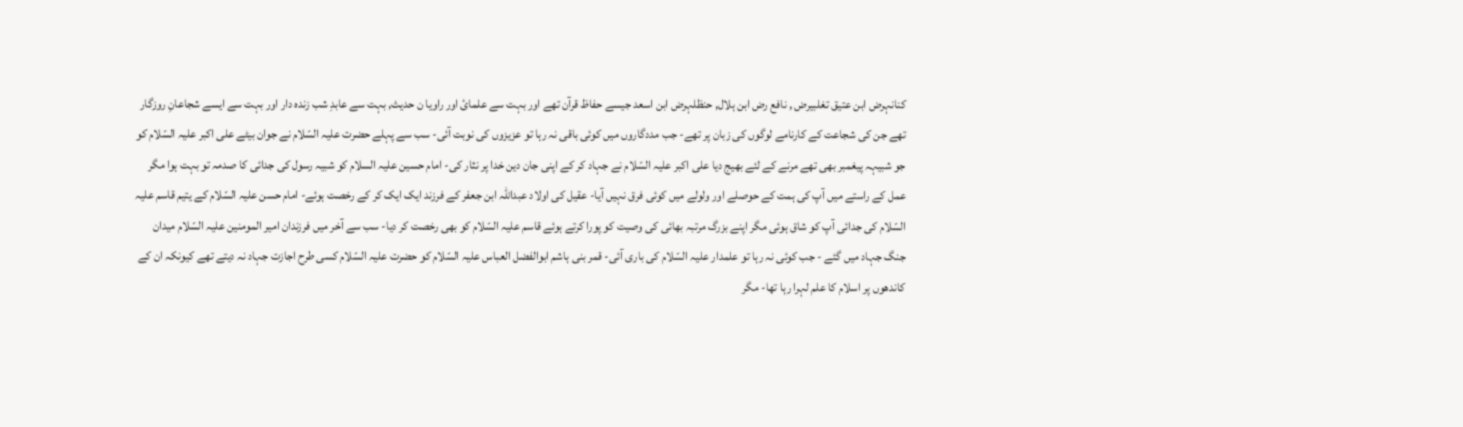کنانہرض ابن عتیق تغلبیرض , نافع رض ابن ہلال, حنظلہرض ابن اسعد جیسے حفاظ قرآن تھے اور بہت سے علمائ اور راویا ن حدیث, بہت سے عابدِ شب زندہ دار اور بہت سے ایسے شجاعانِ روزگار تھے جن کی شجاعت کے کارنامے لوگوں کی زبان پر تھے- جب مددگاروں میں کوئی باقی نہ رہا تو عزیزوں کی نوبت آئی- سب سے پہلے حضرت علیہ السّلام نے جوان بیٹے علی اکبر علیہ السّلام کو جو شبیہہ پیغمبر بھی تھے مرنے کے لئے بھیج دیا علی اکبر علیہ السّلام نے جہاد کر کے اپنی جان دین خدا پر نثار کی- امام حسین علیہ السلام کو شبیہ رسول کی جدائی کا صدمہ تو بہت ہوا مگر عمل کے راستے میں آپ کی ہمت کے حوصلے اور ولولے میں کوئی فرق نہیں آیا- عقیل کی اولاد عبداللہ ابن جعفر کے فرزند ایک ایک کر کے رخصت ہوئے- امام حسن علیہ السّلام کے یتیم قاسم علیہ السّلام کی جدائی آپ کو شاق ہوئی مگر اپنے بزرگ مرتبہ بھائی کی وصیت کو پورا کرتے ہوئے قاسم علیہ السّلام کو بھی رخصت کر دیا- سب سے آخر میں فرزندان امیر المومنین علیہ السّلام میدان جنگ جہاد میں گئے - جب کوئی نہ رہا تو علمدار علیہ السّلام کی باری آئی- قمر بنی ہاشم ابوالفضل العباس علیہ السّلام کو حضرت علیہ السّلام کسی طرح اجازت جہاد نہ دیتے تھے کیونکہ ان کے کاندھوں پر اسلام کا علم لہرا رہا تھا- مگر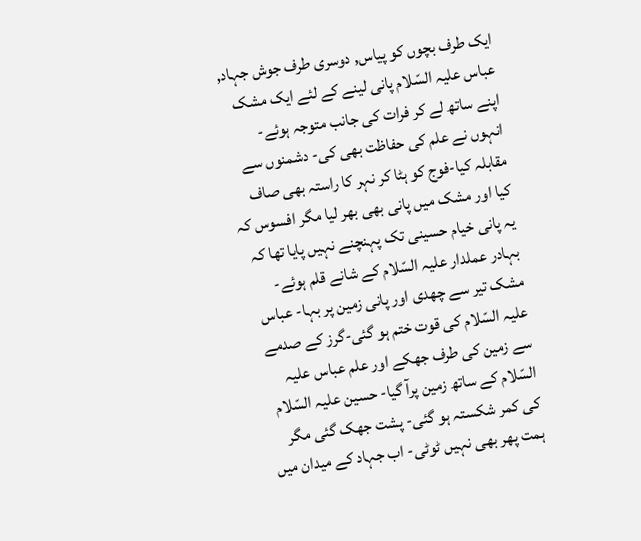ایک طرف بچوں کو پیاس, دوسری طرف جوش جہاد, عباس علیہ السّلام پانی لینے کے لئے ایک مشک اپنے ساتھ لے کر فرات کی جانب متوجہ ہوئے- انہوں نے علم کی حفاظت بھی کی- دشمنوں سے مقابلہ کیا-فوج کو ہٹا کر نہر کا راستہ بھی صاف کیا اور مشک میں پانی بھی بھر لیا مگر افسوس کہ یہ پانی خیام حسینی تک پہنچنے نہیں پایا تھا کہ بہادر عملدار علیہ السّلام کے شانے قلم ہوئے- مشک تیر سے چھدی اور پانی زمین پر بہا- عباس علیہ السّلام کی قوت ختم ہو گئی-گرز کے صدمے سے زمین کی طرف جھکے اور علم عباس علیہ السّلام کے ساتھ زمین پرآ گیا- حسین علیہ السّلام کی کمر شکستہ ہو گئی- پشت جھک گئی مگر ہمت پھر بھی نہیں ٹوٹی- اب جہاد کے میدان میں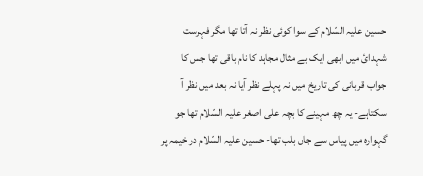حسین علیہ السّلام کے سوا کوئی نظر نہ آتا تھا مگر فہرست شہدائ میں ابھی ایک بے مثال مجاہد کا نام باقی تھا جس کا جواب قربانی کی تاریخ میں نہ پہلے نظر آیا نہ بعد میں نظر آ سکتاہے- یہ چھ مہینے کا بچہ علی اصغر علیہ السّلام تھا جو گہوارہ میں پیاس سے جاں بلب تھا- حسین علیہ السّلام در خیمہ پر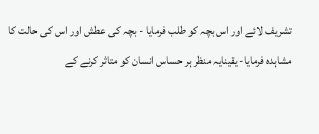تشریف لائے اور اس بچہ کو طلب فرمایا - بچہ کی عطش اور اس کی حالت کا مشاہدہ فرمایا- یقینایہ منظر ہر حساس انسان کو متاثر کرنے کے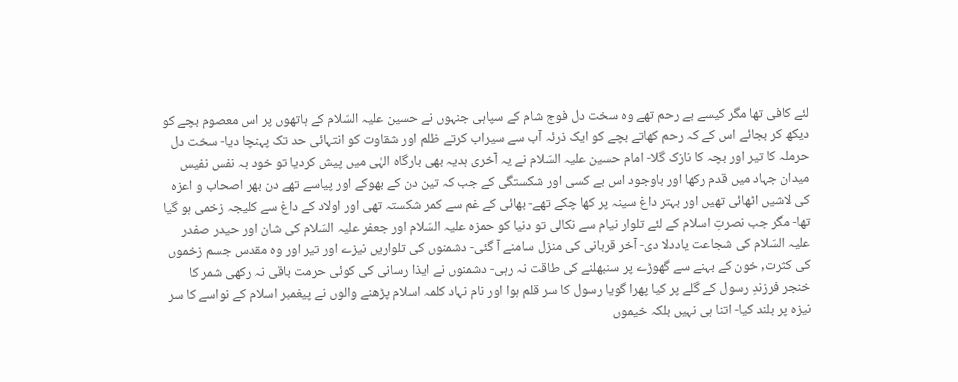لئے کافی تھا مگر کیسے بے رحم تھے وہ سخت دل فوج شام کے سپاہی جنہوں نے حسین علیہ السّلام کے ہاتھوں پر اس معصوم بچے کو دیکھ کر بجائے اس کے کہ رحم کھاتے بچے کو ایک ذرئہ آب سے سیراب کرتے ظلم اور شقاوت کو انتہائی حد تک پہنچا دیا- سخت دل حرملہ کا تیر اور بچہ کا نازک گلا- امام حسین علیہ السّلام نے یہ آخری ہدیہ بھی بارگاہ الہٰی میں پیش کردیا تو خود بہ نفس نفیس میدان جہاد میں قدم رکھا اور باوجود اس بے کسی اور شکستگی کے جب کہ تین دن کے بھوکے اور پیاسے تھے دن بھر اصحاب و اعزہ کی لاشیں اٹھائی تھیں اور بہتر داغ سینہ پر کھا چکے تھے- بھائی کے غم سے کمر شکستہ تھی اور اولاد کے داغ سے کلیجہ زخمی ہو گیا تھا- مگر جب نصرتِ اسلام کے لئے تلوار نیام سے نکالی تو دنیا کو حمزہ علیہ السّلام اور جعفر علیہ السّلام کی شان اور حیدر صفدر علیہ السّلام کی شجاعت یاددلا دی- آخر قربانی کی منزل سامنے آ گئی- دشمنوں کی تلواریں نیزے اور تیر اور وہ مقدس جسم زخموں کی کثرت, خون کے بہنے سے گھوڑے پر سنبھلنے کی طاقت نہ رہی- دشمنوں نے ایذا رسانی کی کوئی حرمت باقی نہ رکھی شمر کا خنجر فرزندِ رسول کے گلے پر کیا پھرا گویا رسول کا سر قلم ہوا اور نام نہاد کلمہ اسلام پڑھنے والوں نے پیغمبر اسلام کے نواسے کا سر نیزہ پر بلند کیا- اتنا ہی نہیں بلکہ خیموں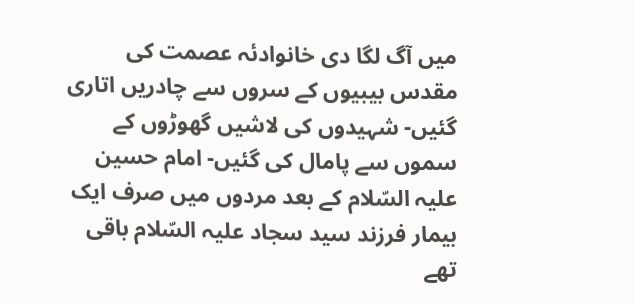میں آگ لگا دی خانوادئہ عصمت کی مقدس بیبیوں کے سروں سے چادریں اتاری گئیں- شہیدوں کی لاشیں گھوڑوں کے سموں سے پامال کی گئیں- امام حسین علیہ السّلام کے بعد مردوں میں صرف ایک بیمار فرزند سید سجاد علیہ السّلام باقی تھے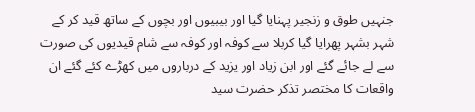جنہیں طوق و زنجیر پہنایا گیا اور بیبیوں اور بچوں کے ساتھ قید کر کے شہر بشہر پھرایا گیا کربلا سے کوفہ اور کوفہ سے شام قیدیوں کی صورت سے لے جائے گئے اور ابن زیاد اور یزید کے درباروں میں کھڑے کئے گئے ان واقعات کا مختصر تذکر حضرت سید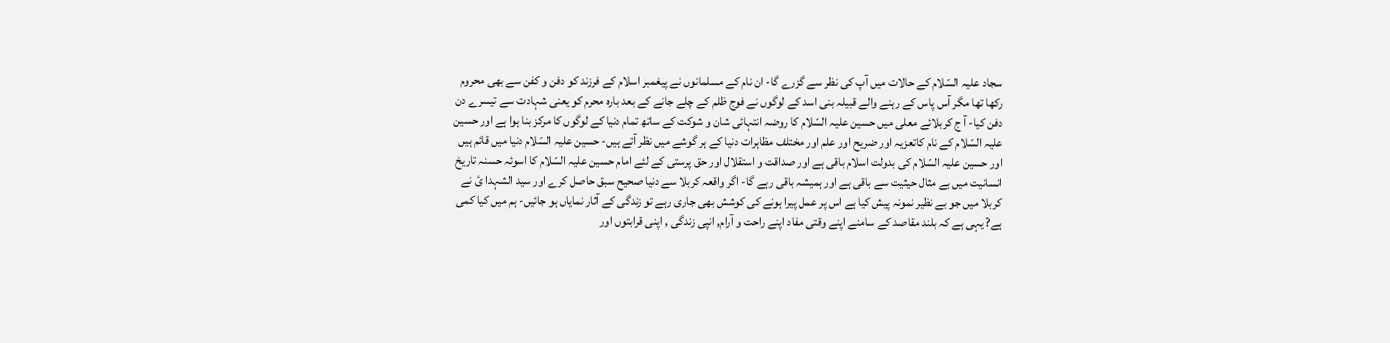سجاد علیہ السّلام کے حالات میں آپ کی نظر سے گزرے گا- ان نام کے مسلمانوں نے پیغمبر اسلام کے فرزند کو دفن و کفن سے بھی محروم رکھا تھا مگر آس پاس کے رہنے والے قبیلہ بنی اسد کے لوگوں نے فوج ظلم کے چلے جانے کے بعد بارہ محرم کو یعنی شہادت سے تیسرے دن دفن کیا- آ ج کربلائے معلی میں حسین علیہ السّلام کا روضہ انتہائی شان و شوکت کے ساتھ تمام دنیا کے لوگوں کا مرکز بنا ہوا ہے اور حسین علیہ السّلام کے نام کاتعزیہ اور ضریح اور علم اور مختلف مظاہرات دنیا کے ہر گوشے میں نظر آتے ہیں- حسین علیہ السّلام دنیا میں قائم ہیں اور حسین علیہ السّلام کی بدولت اسلام باقی ہے اور صداقت و استقلال اور حق پرستی کے لئے امام حسین علیہ السّلام کا اسوئہ حسنہ تاریخ انسانیت میں بے مثال حیثیت سے باقی ہے اور ہمیشہ باقی رہے گا- اگر واقعہ کربلا سے دنیا صحیح سبق حاصل کرے اور سید الشہدا ئ نے کربلا میں جو بے نظیر نمونہ پیش کیا ہے اس پر عمل پیرا ہونے کی کوشش بھی جاری رہے تو زندگی کے آثار نمایاں ہو جائیں- ہم میں کیا کمی ہے? یہی ہے کہ بلند مقاصد کے سامنے اپنے وقتی مفاد اپنے راحت و آرام, انپی زندگی , اپنی قرابتوں اور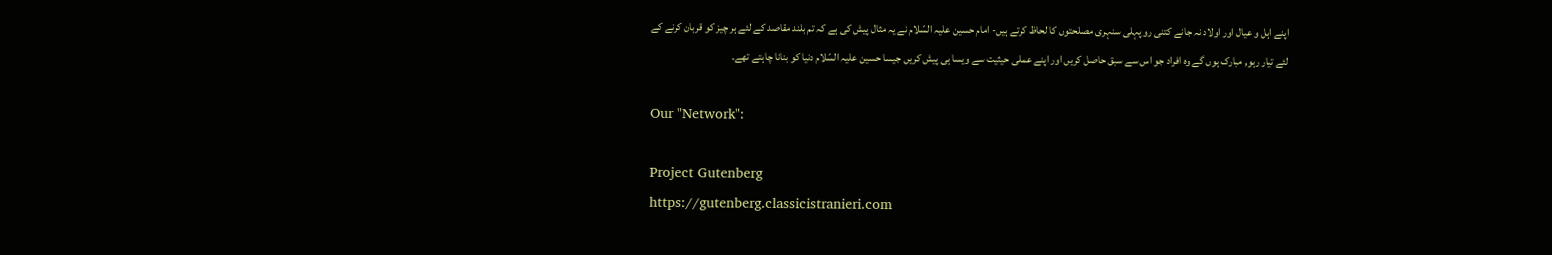اپنے اہل و عیال اور اولاد نہ جانے کتنی رو پہلی سنہری مصلحتوں کا لحاظ کرتے ہیں- امام حسین علیہ السّلام نے یہ مثال پیش کی ہے کہ تم بلند مقاصد کے لئے ہر چیز کو قربان کرنے کے لئے تیار رہو, مبارک ہوں گے وہ افراد جو اس سے سبق حاصل کریں اور اپنے عملی حیثیت سے ویسا ہی پیش کریں جیسا حسین علیہ السّلام دنیا کو بنانا چاہتے تھے۔

Our "Network":

Project Gutenberg
https://gutenberg.classicistranieri.com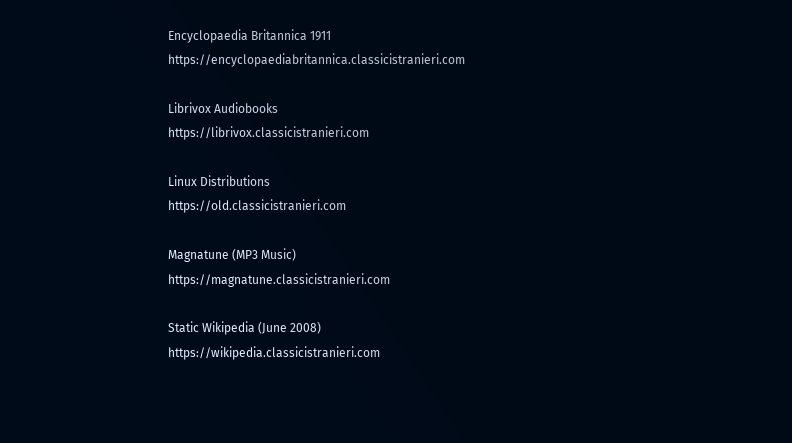Encyclopaedia Britannica 1911
https://encyclopaediabritannica.classicistranieri.com

Librivox Audiobooks
https://librivox.classicistranieri.com

Linux Distributions
https://old.classicistranieri.com

Magnatune (MP3 Music)
https://magnatune.classicistranieri.com

Static Wikipedia (June 2008)
https://wikipedia.classicistranieri.com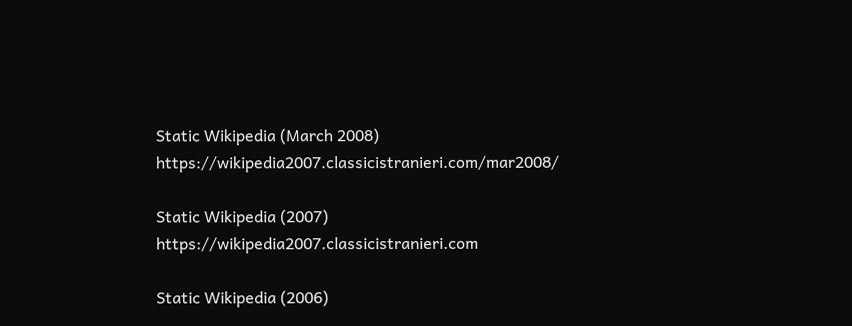Static Wikipedia (March 2008)
https://wikipedia2007.classicistranieri.com/mar2008/

Static Wikipedia (2007)
https://wikipedia2007.classicistranieri.com

Static Wikipedia (2006)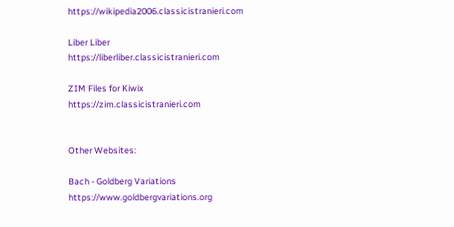https://wikipedia2006.classicistranieri.com

Liber Liber
https://liberliber.classicistranieri.com

ZIM Files for Kiwix
https://zim.classicistranieri.com


Other Websites:

Bach - Goldberg Variations
https://www.goldbergvariations.org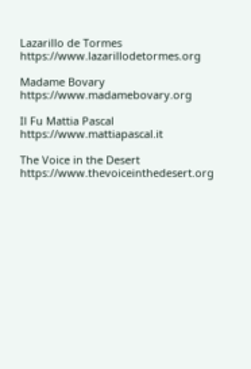Lazarillo de Tormes
https://www.lazarillodetormes.org

Madame Bovary
https://www.madamebovary.org

Il Fu Mattia Pascal
https://www.mattiapascal.it

The Voice in the Desert
https://www.thevoiceinthedesert.org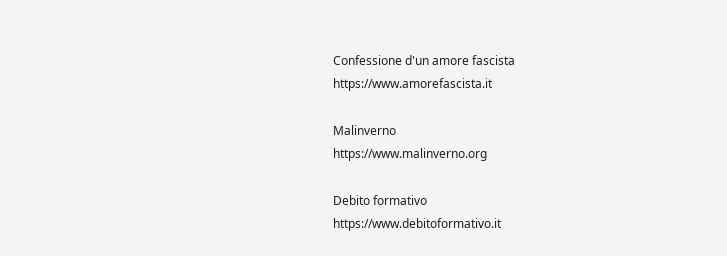Confessione d'un amore fascista
https://www.amorefascista.it

Malinverno
https://www.malinverno.org

Debito formativo
https://www.debitoformativo.it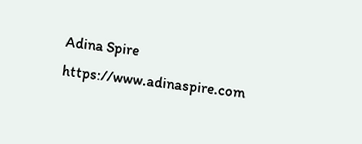Adina Spire
https://www.adinaspire.com